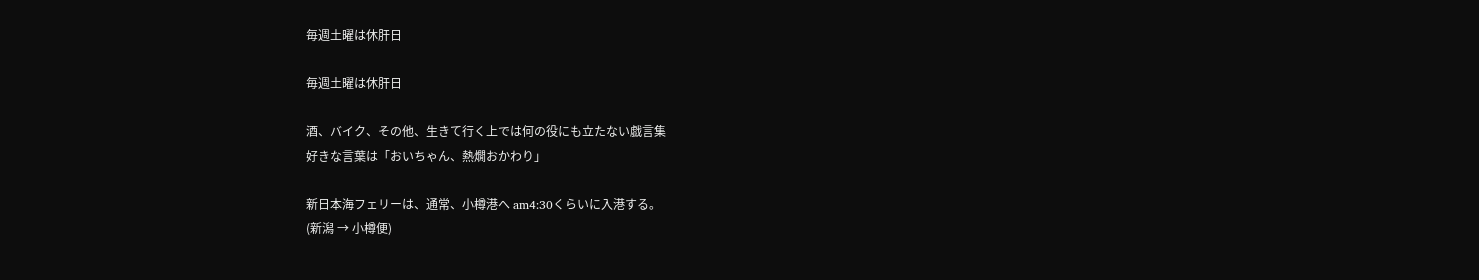毎週土曜は休肝日

毎週土曜は休肝日

酒、バイク、その他、生きて行く上では何の役にも立たない戯言集
好きな言葉は「おいちゃん、熱燗おかわり」

新日本海フェリーは、通常、小樽港へ am4:30くらいに入港する。
(新潟 → 小樽便)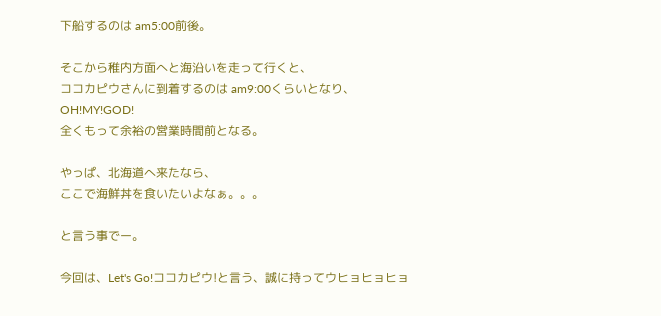下船するのは am5:00前後。

そこから稚内方面へと海沿いを走って行くと、
ココカピウさんに到着するのは am9:00くらいとなり、
OH!MY!GOD!
全くもって余裕の営業時間前となる。

やっぱ、北海道へ来たなら、
ここで海鮮丼を食いたいよなぁ。。。

と言う事でー。

今回は、Let's Go!ココカピウ!と言う、誠に持ってウヒョヒョヒョ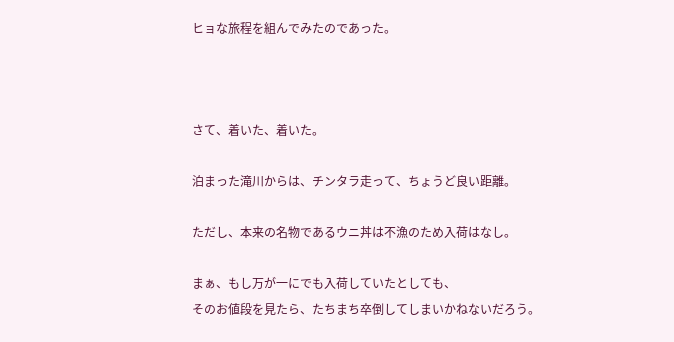ヒョな旅程を組んでみたのであった。



さて、着いた、着いた。

泊まった滝川からは、チンタラ走って、ちょうど良い距離。

ただし、本来の名物であるウニ丼は不漁のため入荷はなし。

まぁ、もし万が一にでも入荷していたとしても、
そのお値段を見たら、たちまち卒倒してしまいかねないだろう。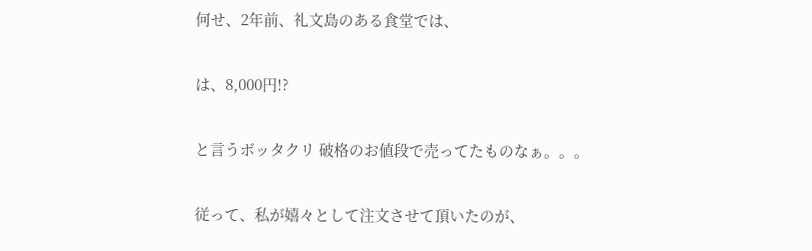何せ、2年前、礼文島のある食堂では、

は、8,000円!?

と言うボッタクリ 破格のお値段で売ってたものなぁ。。。

従って、私が嬉々として注文させて頂いたのが、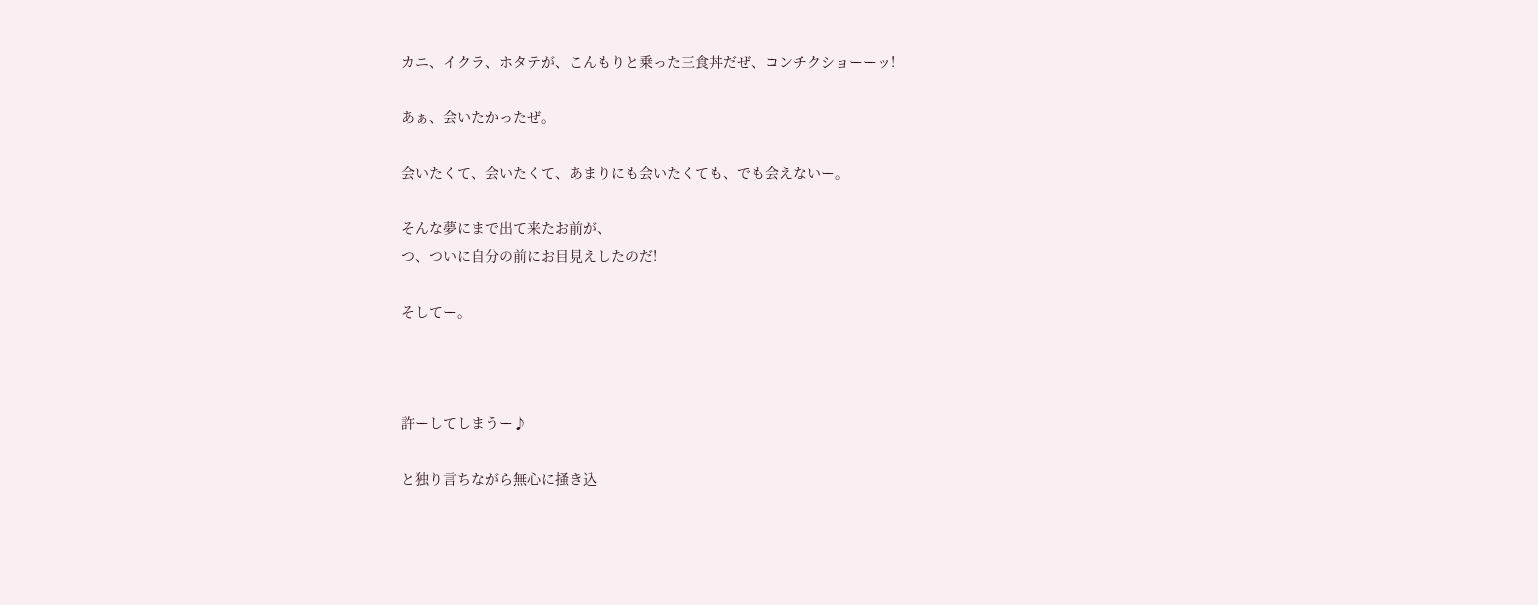カニ、イクラ、ホタテが、こんもりと乗った三食丼だぜ、コンチクショーーッ!

あぁ、会いたかったぜ。

会いたくて、会いたくて、あまりにも会いたくても、でも会えないー。

そんな夢にまで出て来たお前が、
つ、ついに自分の前にお目見えしたのだ!

そしてー。



許ーしてしまうー♪

と独り言ちながら無心に掻き込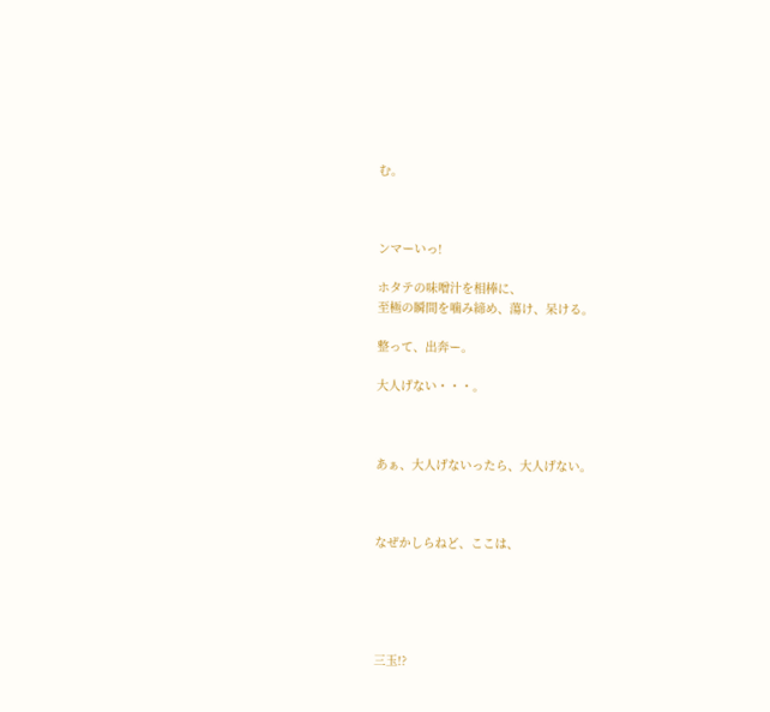む。



ンマーいっ!

ホタテの味噌汁を相棒に、
至極の瞬間を噛み締め、蕩け、呆ける。

整って、出奔ー。

大人げない・・・。



あぁ、大人げないったら、大人げない。



なぜかしらねど、ここは、





三玉!?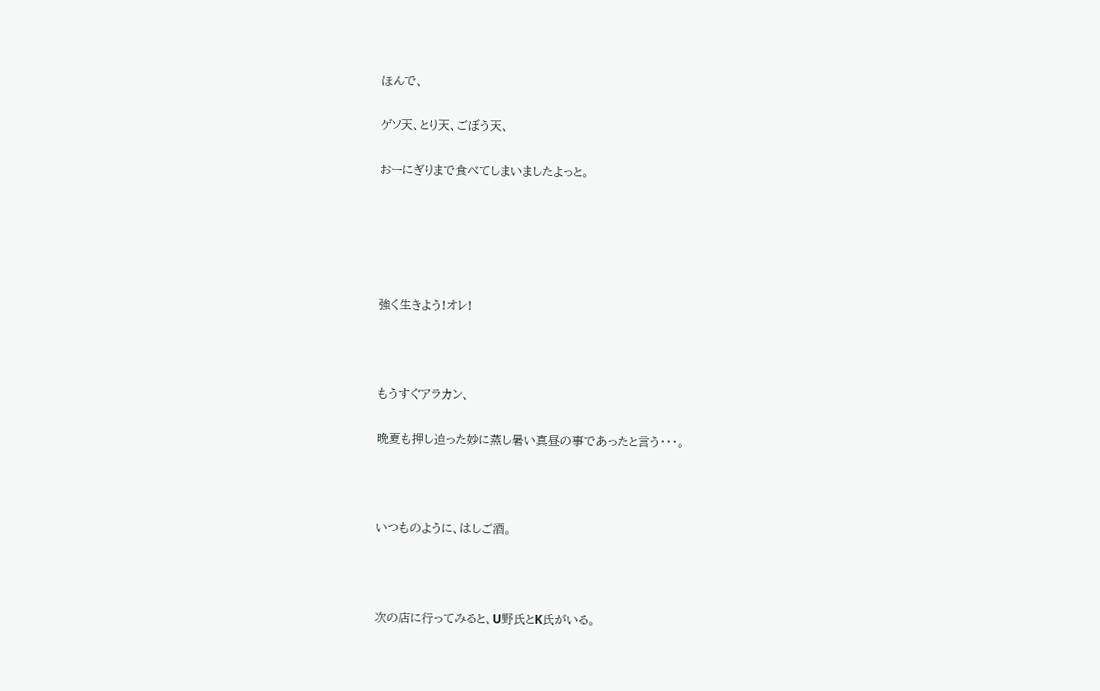ほんで、

ゲソ天、とり天、ごぼう天、

おーにぎりまで食べてしまいましたよっと。





強く生きよう!オレ!



もうすぐアラカン、

晩夏も押し迫った妙に蒸し暑い真昼の事であったと言う・・・。



いつものように、はしご酒。



次の店に行ってみると、U野氏とK氏がいる。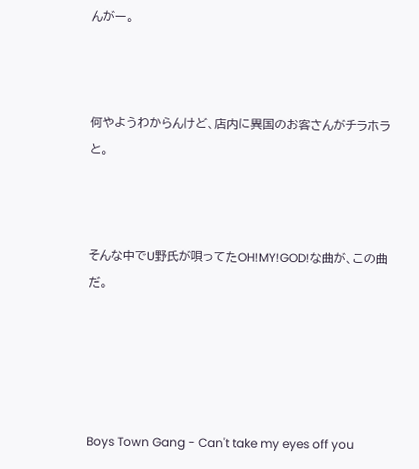んがー。



何やようわからんけど、店内に異国のお客さんがチラホラと。



そんな中でU野氏が唄ってたOH!MY!GOD!な曲が、この曲だ。





Boys Town Gang - Can't take my eyes off you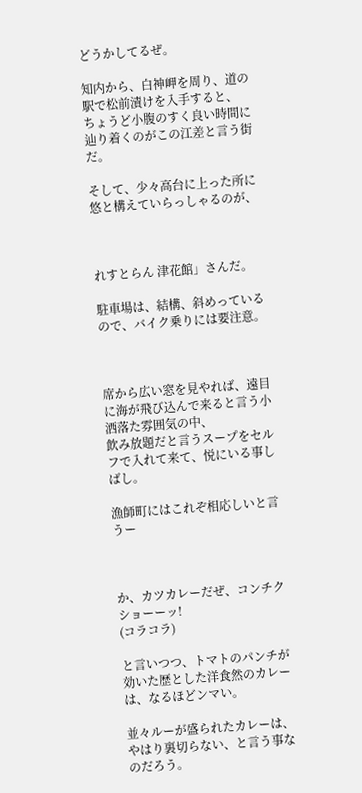どうかしてるぜ。

知内から、白神岬を周り、道の駅で松前漬けを入手すると、
ちょうど小腹のすく良い時間に辿り着くのがこの江差と言う街だ。

そして、少々高台に上った所に悠と構えていらっしゃるのが、



れすとらん 津花館」さんだ。

駐車場は、結構、斜めっているので、バイク乗りには要注意。



席から広い窓を見やれば、遠目に海が飛び込んで来ると言う小洒落た雰囲気の中、
飲み放題だと言うスープをセルフで入れて来て、悦にいる事しばし。

漁師町にはこれぞ相応しいと言うー



か、カツカレーだぜ、コンチクショーーッ!
(コラコラ)

と言いつつ、トマトのパンチが効いた歴とした洋食然のカレーは、なるほどンマい。

並々ルーが盛られたカレーは、やはり裏切らない、と言う事なのだろう。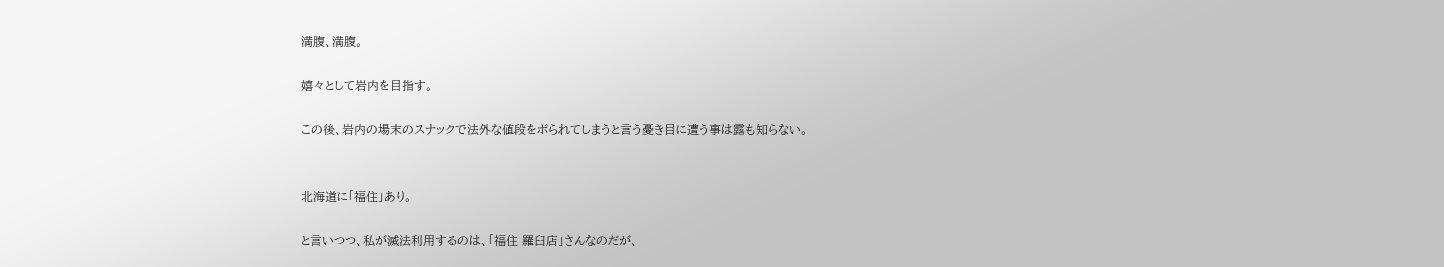満腹、満腹。

嬉々として岩内を目指す。

この後、岩内の場末のスナックで法外な値段をボられてしまうと言う憂き目に遭う事は露も知らない。


北海道に「福住」あり。

と言いつつ、私が滅法利用するのは、「福住 羅臼店」さんなのだが、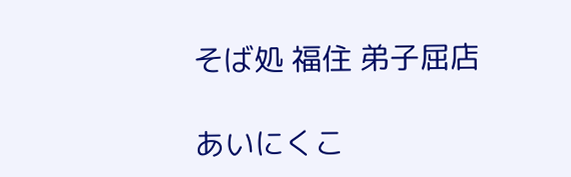そば処 福住 弟子屈店

あいにくこ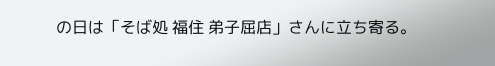の日は「そば処 福住 弟子屈店」さんに立ち寄る。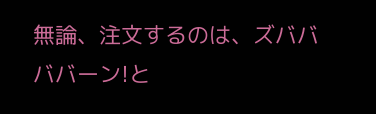無論、注文するのは、ズババババーン!と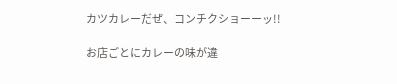カツカレーだぜ、コンチクショーーッ!!

お店ごとにカレーの味が違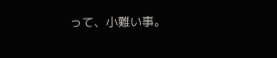って、小難い事。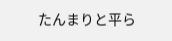たんまりと平ら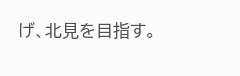げ、北見を目指す。